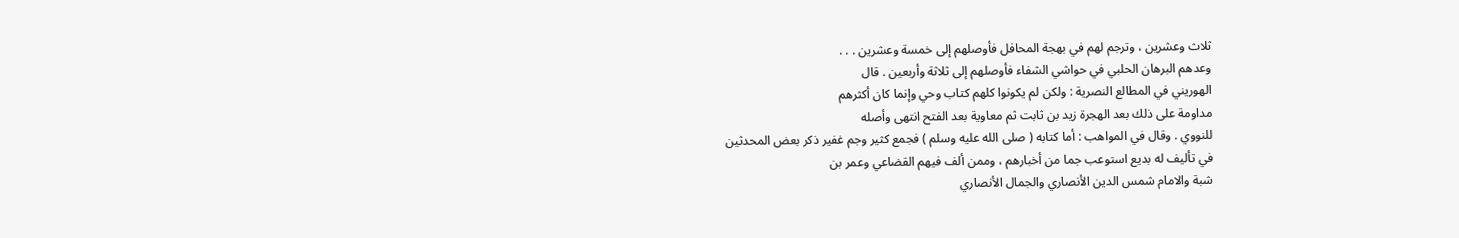ثلاث وعشرين ، وترجم لهم في بهجة المحافل فأوصلهم إلى خمسة وعشرين . . .
وعدهم البرهان الحلبي في حواشي الشفاء فأوصلهم إلى ثلاثة وأربعين . قال
الهوريني في المطالع النصرية : ولكن لم يكونوا كلهم كتاب وحي وإنما كان أكثرهم
مداومة على ذلك بعد الهجرة زيد بن ثابت ثم معاوية بعد الفتح انتهى وأصله
للنووي . وقال في المواهب : أما كتابه ( صلى الله عليه وسلم ) فجمع كثير وجم غفير ذكر بعض المحدثين
في تأليف له بديع استوعب جما من أخبارهم ، وممن ألف فيهم القضاعي وعمر بن
شبة والامام شمس الدين الأنصاري والجمال الأنصاري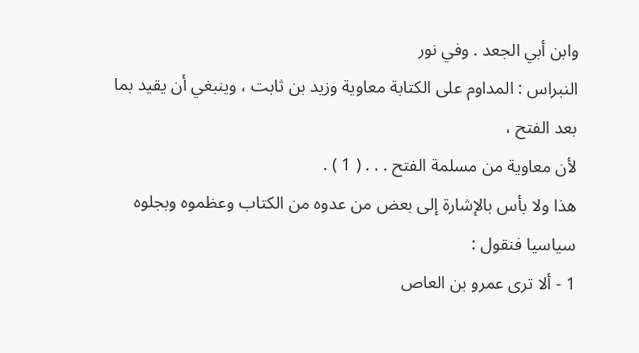وابن أبي الجعد . وفي نور
النبراس : المداوم على الكتابة معاوية وزيد بن ثابت ، وينبغي أن يقيد بما بعد الفتح ،
لأن معاوية من مسلمة الفتح . . . ( 1 ) .
هذا ولا بأس بالإشارة إلى بعض من عدوه من الكتاب وعظموه وبجلوه
سياسيا فنقول :
1 - ألا ترى عمرو بن العاص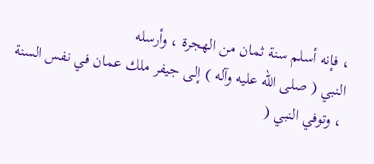، فإنه أسلم سنة ثمان من الهجرة ، وأرسله
النبي ( صلى الله عليه وآله ) إلى جيفر ملك عمان في نفس السنة ، وتوفي النبي (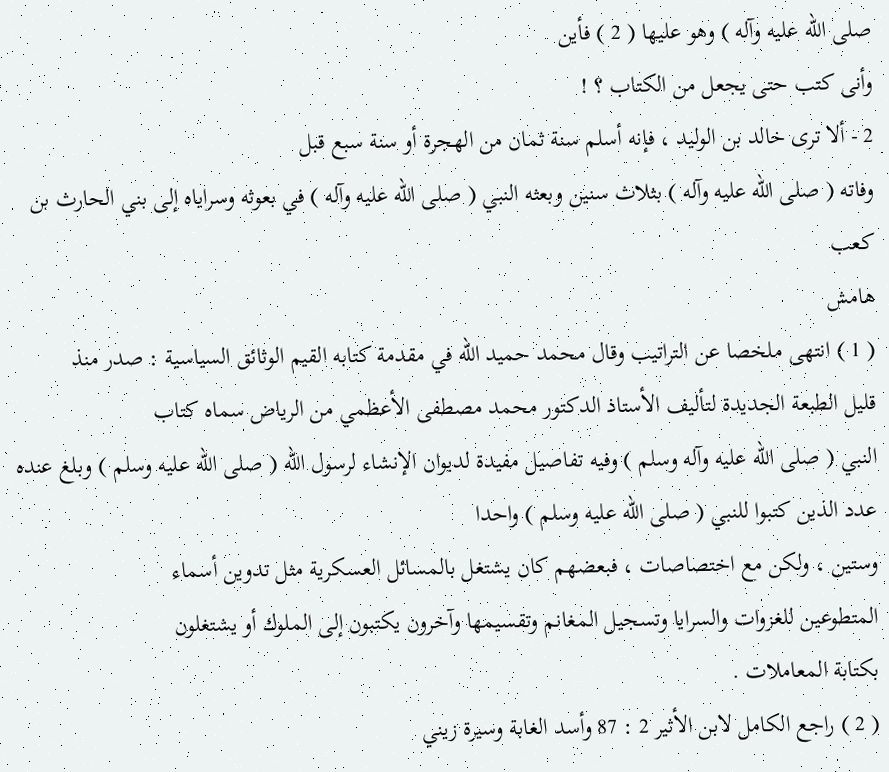صلى الله عليه وآله ) وهو عليها ( 2 ) فأين
وأنى كتب حتى يجعل من الكتاب ؟ !
2 - ألا ترى خالد بن الوليد ، فإنه أسلم سنة ثمان من الهجرة أو سنة سبع قبل
وفاته ( صلى الله عليه وآله ) بثلاث سنين وبعثه النبي ( صلى الله عليه وآله ) في بعوثه وسراياه إلى بني الحارث بن كعب
هامش
( 1 ) انتهى ملخصا عن التراتيب وقال محمد حميد الله في مقدمة كتابه القيم الوثائق السياسية : صدر منذ
قليل الطبعة الجديدة لتأليف الأستاذ الدكتور محمد مصطفى الأعظمي من الرياض سماه كتاب
النبي ( صلى الله عليه وآله وسلم ) وفيه تفاصيل مفيدة لديوان الإنشاء لرسول الله ( صلى الله عليه وسلم ) وبلغ عنده عدد الذين كتبوا للنبي ( صلى الله عليه وسلم ) واحدا
وستين ، ولكن مع اختصاصات ، فبعضهم كان يشتغل بالمسائل العسكرية مثل تدوين أسماء
المتطوعين للغزوات والسرايا وتسجيل المغانم وتقسيمها وآخرون يكتبون إلى الملوك أو يشتغلون
بكتابة المعاملات .
( 2 ) راجع الكامل لابن الأثير 2 : 87 وأسد الغابة وسيرة زيني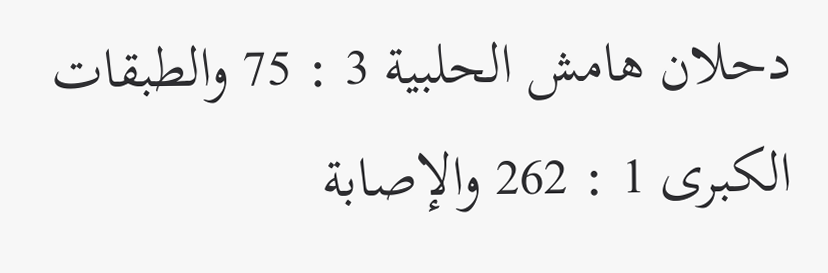دحلان هامش الحلبية 3 : 75 والطبقات
الكبرى 1 : 262 والإصابة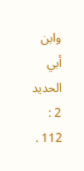وابن أبي الحديد 2 : 112 .